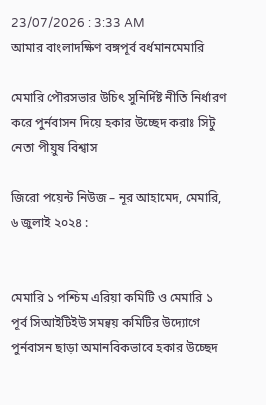23/07/2026 : 3:33 AM
আমার বাংলাদক্ষিণ বঙ্গপূর্ব বর্ধমানমেমারি

মেমারি পৌরসভার উচিৎ সুনির্দিষ্ট নীতি নির্ধারণ করে পুর্নবাসন দিয়ে হকার উচ্ছেদ করাঃ সিটু নেতা পীয়ুষ বিশ্বাস

জিরো পয়েন্ট নিউজ – নূর আহামেদ, মেমারি, ৬ জুলাই ২০২৪ :


মেমারি ১ পশ্চিম এরিয়া কমিটি ও মেমারি ১ পূর্ব সিআইটিইউ সমন্বয় কমিটির উদ্যোগে পুর্নবাসন ছাড়া অমানবিকভাবে হকার উচ্ছেদ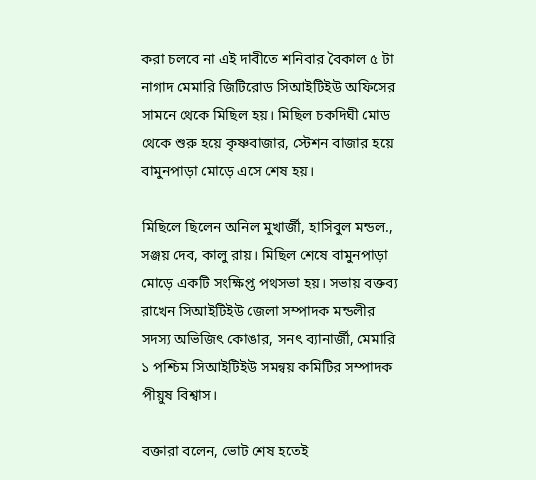করা চলবে না এই দাবীতে শনিবার বৈকাল ৫ টা নাগাদ মেমারি জিটিরোড সিআইটিইউ অফিসের সামনে থেকে মিছিল হয়। মিছিল চকদিঘী মোড থেকে শুরু হয়ে কৃষ্ণবাজার, স্টেশন বাজার হয়ে বামুনপাড়া মোড়ে এসে শেষ হয়।

মিছিলে ছিলেন অনিল মুখার্জী, হাসিবুল মন্ডল., সঞ্জয় দেব, কালু রায়। মিছিল শেষে বামুনপাড়া মোড়ে একটি সংক্ষিপ্ত পথসভা হয়। সভায় বক্তব্য রাখেন সিআইটিইউ জেলা সম্পাদক মন্ডলীর সদস্য অভিজিৎ কোঙার, সনৎ ব্যানার্জী, মেমারি ১ পশ্চিম সিআইটিইউ সমন্বয় কমিটির সম্পাদক পীয়ুষ বিশ্বাস।

বক্তারা বলেন, ভোট শেষ হতেই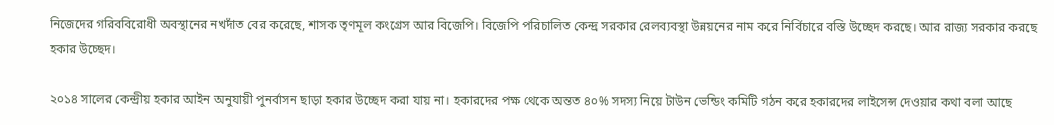নিজেদের গরিববিরোধী অবস্থানের নখদাঁত বের করেছে, শাসক তৃণমূল কংগ্রেস আর বিজেপি। বিজেপি পরিচালিত কেন্দ্র সরকার রেলব্যবস্থা উন্নয়নের নাম করে নির্বিচারে বস্তি উচ্ছেদ করছে। আর রাজ্য সরকার করছে হকার উচ্ছেদ।

২০১৪ সালের কেন্দ্রীয় হকার আইন অনুযায়ী পুনর্বাসন ছাড়া হকার উচ্ছেদ করা যায় না। হকারদের পক্ষ থেকে অন্তত ৪০% সদস্য নিয়ে টাউন ভেন্ডিং কমিটি গঠন করে হকারদের লাইসেন্স দেওয়ার কথা বলা আছে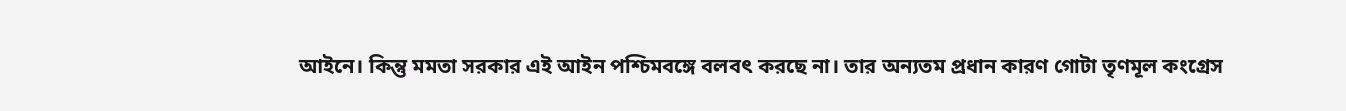আইনে। কিন্তু মমতা সরকার এই আইন পশ্চিমবঙ্গে বলবৎ করছে না। তার অন্যতম প্রধান কারণ গোটা তৃণমূল কংগ্রেস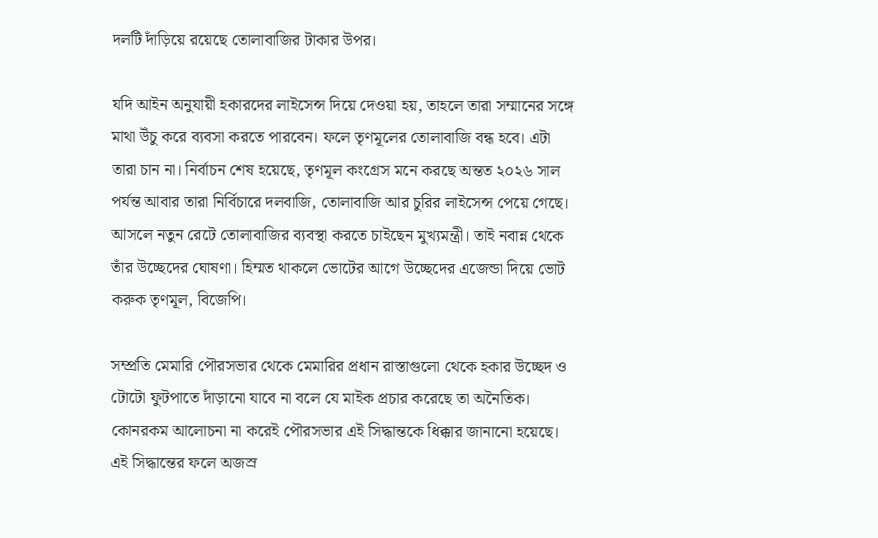দলটি দাঁড়িয়ে রয়েছে তোলাবাজির টাকার উপর।

যদি আইন অনুযায়ী হকারদের লাইসেন্স দিয়ে দেওয়া হয়, তাহলে তারা সম্মানের সঙ্গে মাথা উঁচু করে ব্যবসা করতে পারবেন। ফলে তৃণমূলের তোলাবাজি বন্ধ হবে। এটা তারা চান না। নির্বাচন শেষ হয়েছে, তৃণমূল কংগ্রেস মনে করছে অন্তত ২০২৬ সাল পর্যন্ত আবার তারা নির্বিচারে দলবাজি, তোলাবাজি আর চুরির লাইসেন্স পেয়ে গেছে। আসলে নতুন রেটে তোলাবাজির ব্যবস্থা করতে চাইছেন মুখ্যমন্ত্রী। তাই নবান্ন থেকে তাঁর উচ্ছেদের ঘোষণা। হিম্মত থাকলে ভোটের আগে উচ্ছেদের এজেন্ডা দিয়ে ভোট করুক তৃণমূল, বিজেপি।

সম্প্রতি মেমারি পৌরসভার থেকে মেমারির প্রধান রাস্তাগুলো থেকে হকার উচ্ছেদ ও টোটো ফুটপাতে দাঁড়ানো যাবে না বলে যে মাইক প্রচার করেছে তা অনৈতিক। কোনরকম আলোচনা না করেই পৌরসভার এই সিদ্ধান্তকে ধিক্কার জানানো হয়েছে। এই সিদ্ধান্তের ফলে অজস্র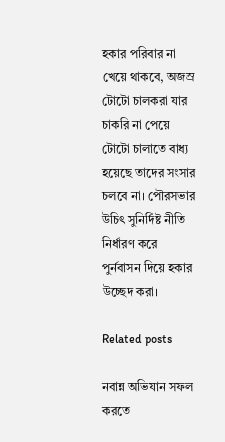হকার পরিবার না খেয়ে থাকবে, অজস্র টোটো চালকরা যার চাকরি না পেয়ে টোটো চালাতে বাধ্য হয়েছে তাদের সংসার চলবে না। পৌরসভার উচিৎ সুনির্দিষ্ট নীতি নির্ধারণ করে পুর্নবাসন দিয়ে হকার উচ্ছেদ করা।

Related posts

নবান্ন অভিযান সফল করতে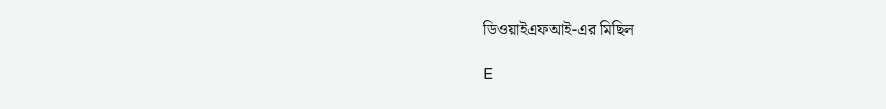ডিওয়াইএফআই-এর মিছিল

E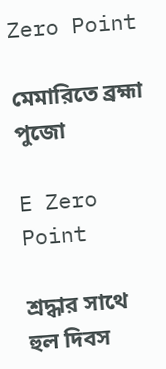Zero Point

মেমারিতে ব্রহ্মা পুজো

E Zero Point

শ্রদ্ধার সাথে হুল দিবস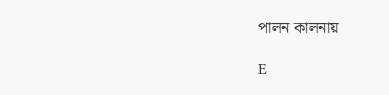পালন কালনায়

E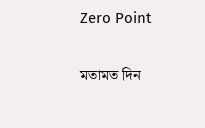Zero Point

মতামত দিন